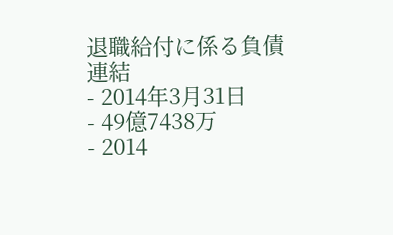退職給付に係る負債
連結
- 2014年3月31日
- 49億7438万
- 2014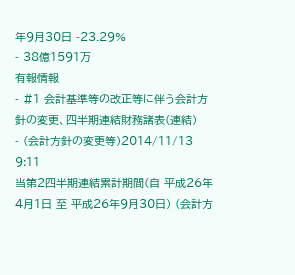年9月30日 -23.29%
- 38億1591万
有報情報
- #1 会計基準等の改正等に伴う会計方針の変更、四半期連結財務諸表(連結)
- (会計方針の変更等)2014/11/13 9:11
当第2四半期連結累計期間(自 平成26年4月1日 至 平成26年9月30日) (会計方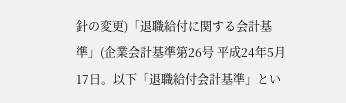針の変更)「退職給付に関する会計基準」(企業会計基準第26号 平成24年5月17日。以下「退職給付会計基準」とい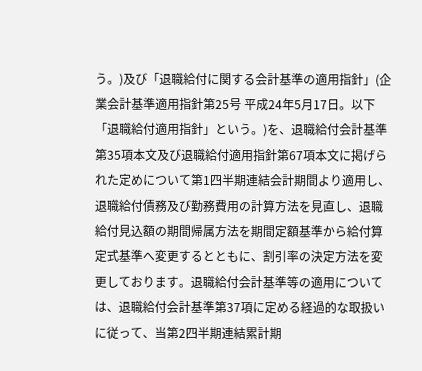う。)及び「退職給付に関する会計基準の適用指針」(企業会計基準適用指針第25号 平成24年5月17日。以下「退職給付適用指針」という。)を、退職給付会計基準第35項本文及び退職給付適用指針第67項本文に掲げられた定めについて第1四半期連結会計期間より適用し、退職給付債務及び勤務費用の計算方法を見直し、退職給付見込額の期間帰属方法を期間定額基準から給付算定式基準へ変更するとともに、割引率の決定方法を変更しております。退職給付会計基準等の適用については、退職給付会計基準第37項に定める経過的な取扱いに従って、当第2四半期連結累計期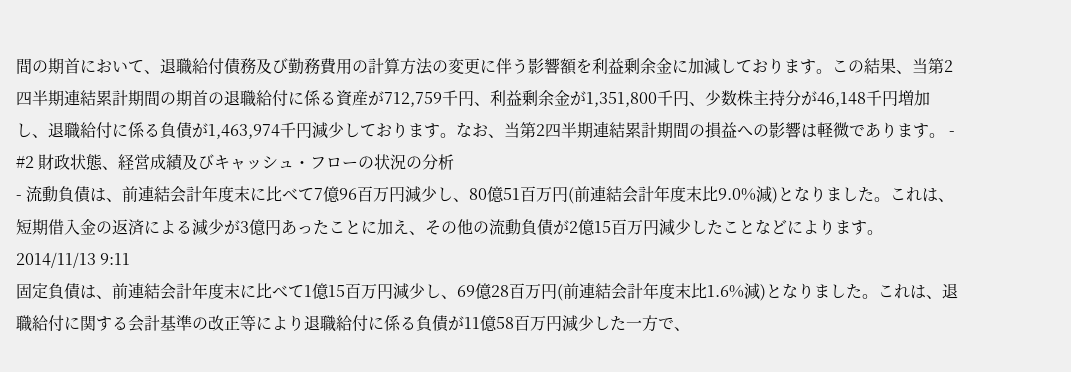間の期首において、退職給付債務及び勤務費用の計算方法の変更に伴う影響額を利益剰余金に加減しております。この結果、当第2四半期連結累計期間の期首の退職給付に係る資産が712,759千円、利益剰余金が1,351,800千円、少数株主持分が46,148千円増加し、退職給付に係る負債が1,463,974千円減少しております。なお、当第2四半期連結累計期間の損益への影響は軽微であります。 - #2 財政状態、経営成績及びキャッシュ・フローの状況の分析
- 流動負債は、前連結会計年度末に比べて7億96百万円減少し、80億51百万円(前連結会計年度末比9.0%減)となりました。これは、短期借入金の返済による減少が3億円あったことに加え、その他の流動負債が2億15百万円減少したことなどによります。2014/11/13 9:11
固定負債は、前連結会計年度末に比べて1億15百万円減少し、69億28百万円(前連結会計年度末比1.6%減)となりました。これは、退職給付に関する会計基準の改正等により退職給付に係る負債が11億58百万円減少した一方で、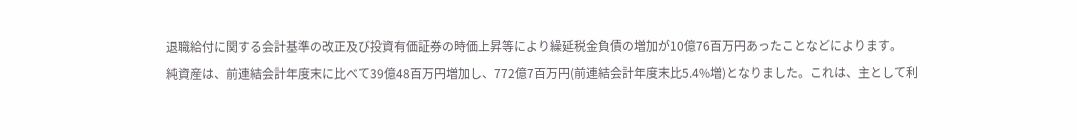退職給付に関する会計基準の改正及び投資有価証券の時価上昇等により繰延税金負債の増加が10億76百万円あったことなどによります。
純資産は、前連結会計年度末に比べて39億48百万円増加し、772億7百万円(前連結会計年度末比5.4%増)となりました。これは、主として利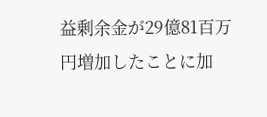益剰余金が29億81百万円増加したことに加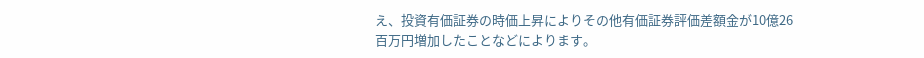え、投資有価証券の時価上昇によりその他有価証券評価差額金が10億26百万円増加したことなどによります。